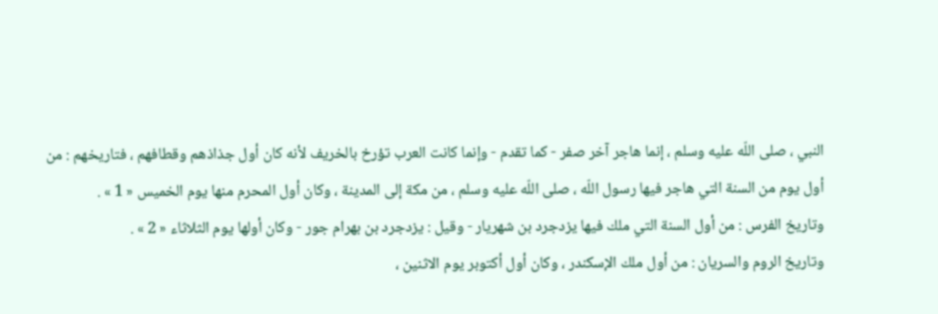النبي ، صلى اللّه عليه وسلم ، إنما هاجر آخر صفر - كما تقدم - وإنما كانت العرب تؤرخ بالخريف لأنه كان أول جذاذهم وقطافهم ، فتاريخهم : من أول يوم من السنة التي هاجر فيها رسول اللّه ، صلى اللّه عليه وسلم ، من مكة إلى المدينة ، وكان أول المحرم منها يوم الخميس « 1 » .
وتاريخ الفرس : من أول السنة التي ملك فيها يزدجرد بن شهريار - وقيل : يزدجرد بن بهرام جور - وكان أولها يوم الثلاثاء « 2 » .
وتاريخ الروم والسريان : من أول ملك الإسكندر ، وكان أول أكتوبر يوم الاثنين ،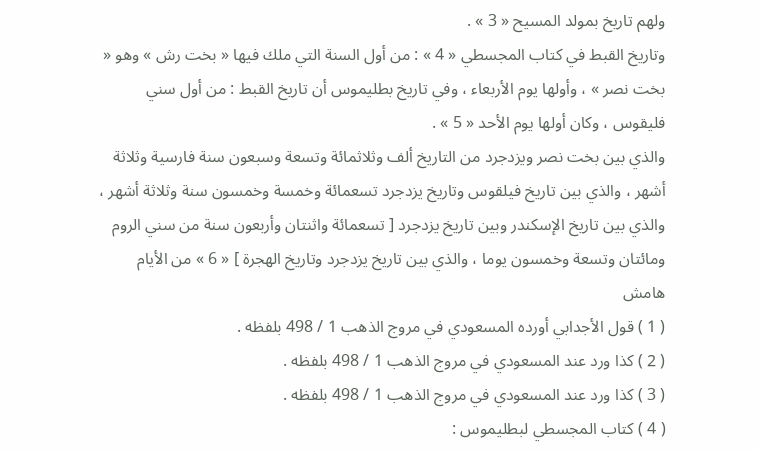ولهم تاريخ بمولد المسيح « 3 » .
وتاريخ القبط في كتاب المجسطي « 4 » : من أول السنة التي ملك فيها « بخت رش » وهو « بخت نصر » ، وأولها يوم الأربعاء ، وفي تاريخ بطليموس أن تاريخ القبط : من أول سني فليقوس ، وكان أولها يوم الأحد « 5 » .
والذي بين بخت نصر ويزدجرد من التاريخ ألف وثلاثمائة وتسعة وسبعون سنة فارسية وثلاثة أشهر ، والذي بين تاريخ فيلقوس وتاريخ يزدجرد تسعمائة وخمسة وخمسون سنة وثلاثة أشهر ، والذي بين تاريخ الإسكندر وبين تاريخ يزدجرد [ تسعمائة واثنتان وأربعون سنة من سني الروم ومائتان وتسعة وخمسون يوما ، والذي بين تاريخ يزدجرد وتاريخ الهجرة ] « 6 » من الأيام
هامش
( 1 ) قول الأجدابي أورده المسعودي في مروج الذهب 1 / 498 بلفظه .
( 2 ) كذا ورد عند المسعودي في مروج الذهب 1 / 498 بلفظه .
( 3 ) كذا ورد عند المسعودي في مروج الذهب 1 / 498 بلفظه .
( 4 ) كتاب المجسطي لبطليموس :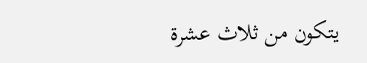يتكون من ثلاث عشرة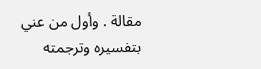مقالة . وأول من عني بتفسيره وترجمته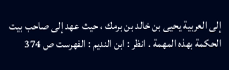إلى العربية يحيى بن خالد بن برمك ، حيث عهد إلى صاحب بيت الحكمة بهذه المهمة . انظر : ابن النديم : الفهرست ص 374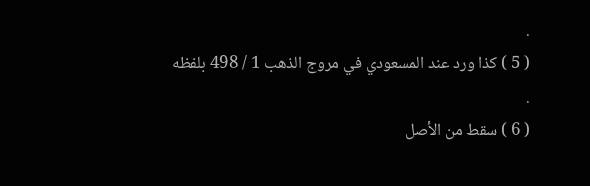.
( 5 ) كذا ورد عند المسعودي في مروج الذهب 1 / 498 بلفظه .
( 6 ) سقط من الأصل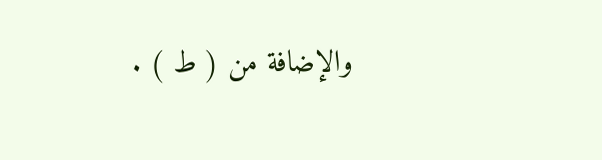والإضافة من ( ط ) .